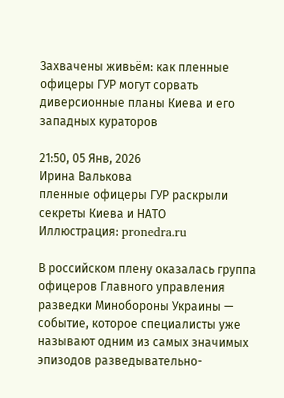Захвачены живьём: как пленные офицеры ГУР могут сорвать диверсионные планы Киева и его западных кураторов

21:50, 05 Янв, 2026
Ирина Валькова
пленные офицеры ГУР раскрыли секреты Киева и НАТО
Иллюстрация: pronedra.ru

В российском плену оказалась группа офицеров Главного управления разведки Минобороны Украины — событие, которое специалисты уже называют одним из самых значимых эпизодов разведывательно-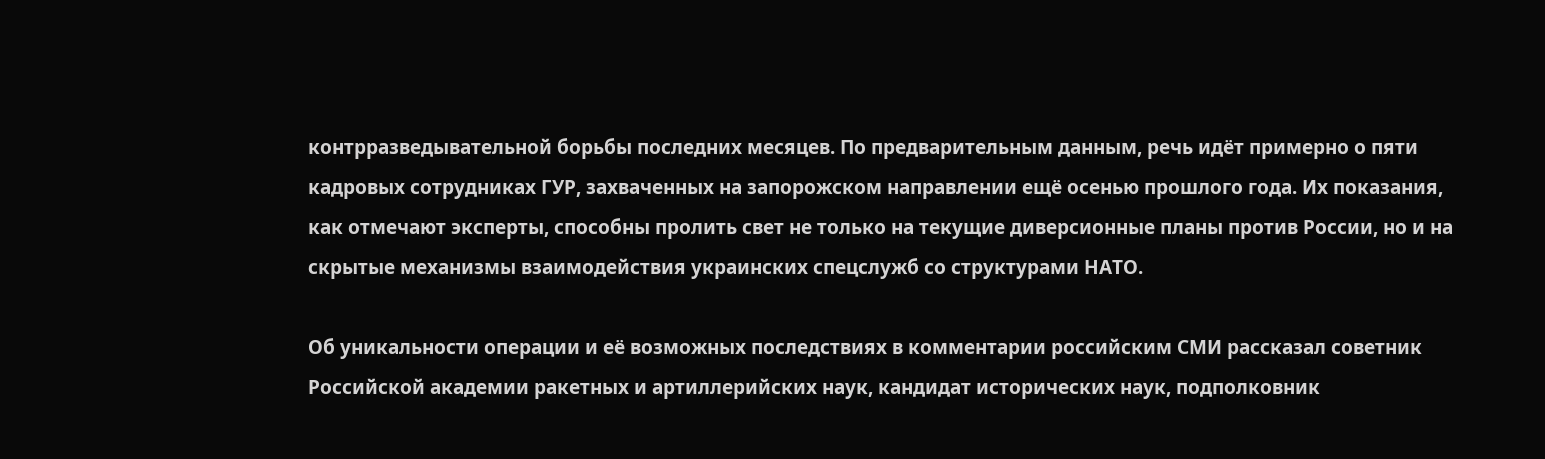контрразведывательной борьбы последних месяцев. По предварительным данным, речь идёт примерно о пяти кадровых сотрудниках ГУР, захваченных на запорожском направлении ещё осенью прошлого года. Их показания, как отмечают эксперты, способны пролить свет не только на текущие диверсионные планы против России, но и на скрытые механизмы взаимодействия украинских спецслужб со структурами НАТО.

Об уникальности операции и её возможных последствиях в комментарии российским СМИ рассказал советник Российской академии ракетных и артиллерийских наук, кандидат исторических наук, подполковник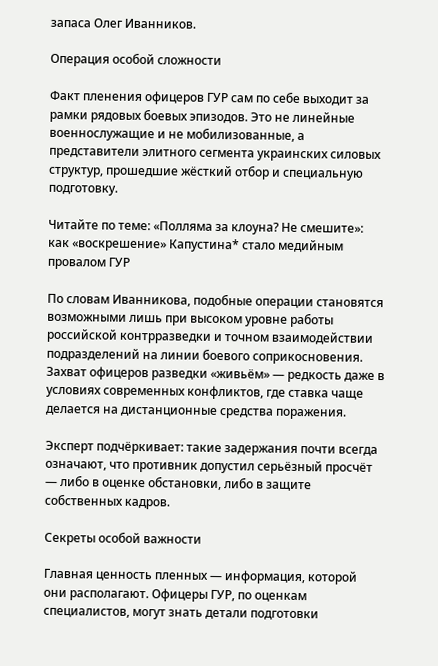запаса Олег Иванников.

Операция особой сложности

Факт пленения офицеров ГУР сам по себе выходит за рамки рядовых боевых эпизодов. Это не линейные военнослужащие и не мобилизованные, а представители элитного сегмента украинских силовых структур, прошедшие жёсткий отбор и специальную подготовку.

Читайте по теме: «Полляма за клоуна? Не смешите»: как «воскрешение» Капустина* стало медийным провалом ГУР

По словам Иванникова, подобные операции становятся возможными лишь при высоком уровне работы российской контрразведки и точном взаимодействии подразделений на линии боевого соприкосновения. Захват офицеров разведки «живьём» — редкость даже в условиях современных конфликтов, где ставка чаще делается на дистанционные средства поражения.

Эксперт подчёркивает: такие задержания почти всегда означают, что противник допустил серьёзный просчёт — либо в оценке обстановки, либо в защите собственных кадров.

Секреты особой важности

Главная ценность пленных — информация, которой они располагают. Офицеры ГУР, по оценкам специалистов, могут знать детали подготовки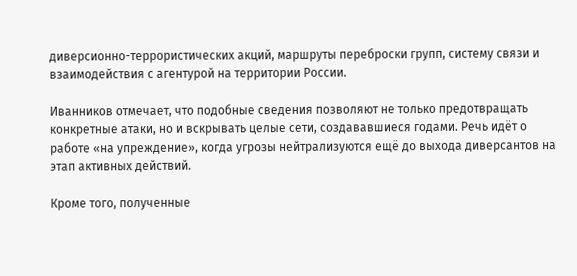диверсионно-террористических акций, маршруты переброски групп, систему связи и взаимодействия с агентурой на территории России.

Иванников отмечает, что подобные сведения позволяют не только предотвращать конкретные атаки, но и вскрывать целые сети, создававшиеся годами. Речь идёт о работе «на упреждение», когда угрозы нейтрализуются ещё до выхода диверсантов на этап активных действий.

Кроме того, полученные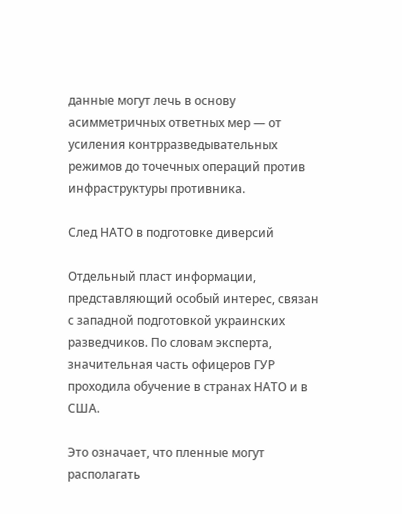данные могут лечь в основу асимметричных ответных мер — от усиления контрразведывательных режимов до точечных операций против инфраструктуры противника.

След НАТО в подготовке диверсий

Отдельный пласт информации, представляющий особый интерес, связан с западной подготовкой украинских разведчиков. По словам эксперта, значительная часть офицеров ГУР проходила обучение в странах НАТО и в США.

Это означает, что пленные могут располагать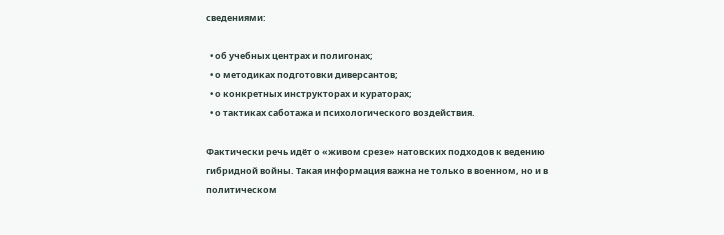сведениями:

  • об учебных центрах и полигонах;
  • о методиках подготовки диверсантов;
  • о конкретных инструкторах и кураторах;
  • о тактиках саботажа и психологического воздействия.

Фактически речь идёт о «живом срезе» натовских подходов к ведению гибридной войны. Такая информация важна не только в военном, но и в политическом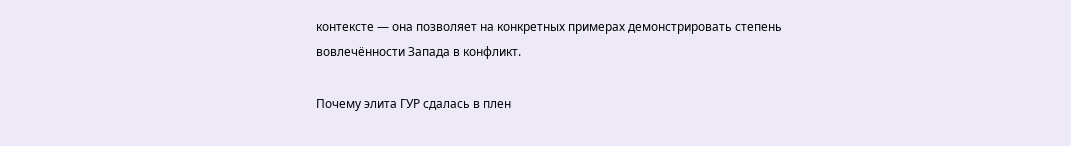контексте — она позволяет на конкретных примерах демонстрировать степень вовлечённости Запада в конфликт.

Почему элита ГУР сдалась в плен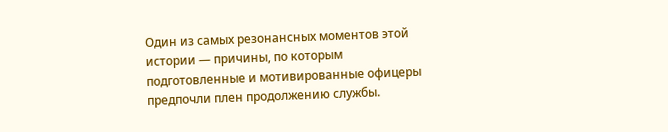Один из самых резонансных моментов этой истории — причины, по которым подготовленные и мотивированные офицеры предпочли плен продолжению службы.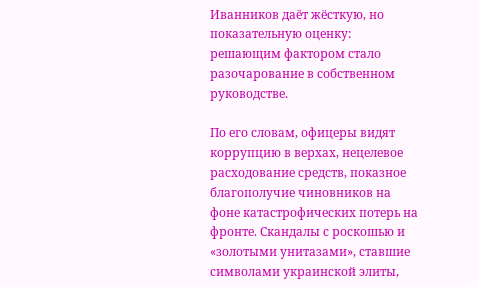Иванников даёт жёсткую, но показательную оценку: решающим фактором стало разочарование в собственном руководстве.

По его словам, офицеры видят коррупцию в верхах, нецелевое расходование средств, показное благополучие чиновников на фоне катастрофических потерь на фронте. Скандалы с роскошью и «золотыми унитазами», ставшие символами украинской элиты,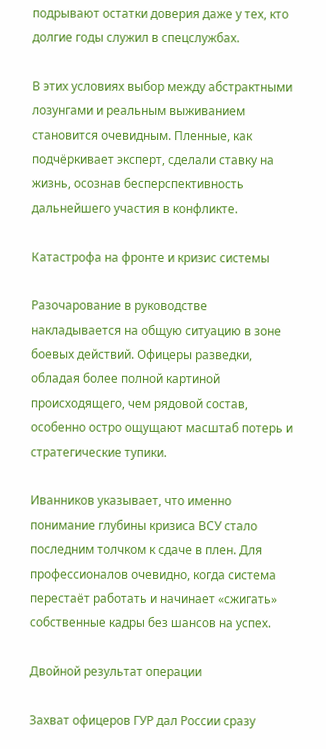подрывают остатки доверия даже у тех, кто долгие годы служил в спецслужбах.

В этих условиях выбор между абстрактными лозунгами и реальным выживанием становится очевидным. Пленные, как подчёркивает эксперт, сделали ставку на жизнь, осознав бесперспективность дальнейшего участия в конфликте.

Катастрофа на фронте и кризис системы

Разочарование в руководстве накладывается на общую ситуацию в зоне боевых действий. Офицеры разведки, обладая более полной картиной происходящего, чем рядовой состав, особенно остро ощущают масштаб потерь и стратегические тупики.

Иванников указывает, что именно понимание глубины кризиса ВСУ стало последним толчком к сдаче в плен. Для профессионалов очевидно, когда система перестаёт работать и начинает «сжигать» собственные кадры без шансов на успех.

Двойной результат операции

Захват офицеров ГУР дал России сразу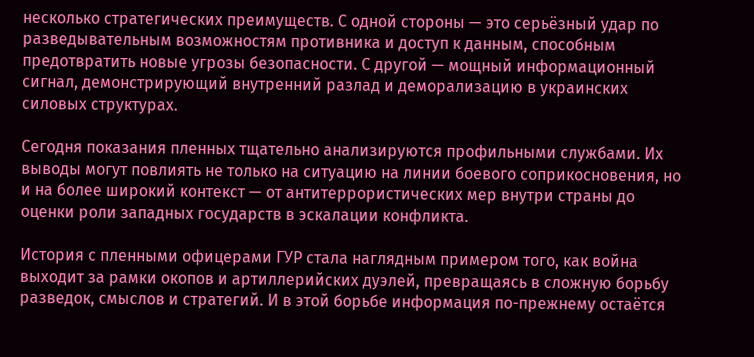несколько стратегических преимуществ. С одной стороны — это серьёзный удар по разведывательным возможностям противника и доступ к данным, способным предотвратить новые угрозы безопасности. С другой — мощный информационный сигнал, демонстрирующий внутренний разлад и деморализацию в украинских силовых структурах.

Сегодня показания пленных тщательно анализируются профильными службами. Их выводы могут повлиять не только на ситуацию на линии боевого соприкосновения, но и на более широкий контекст — от антитеррористических мер внутри страны до оценки роли западных государств в эскалации конфликта.

История с пленными офицерами ГУР стала наглядным примером того, как война выходит за рамки окопов и артиллерийских дуэлей, превращаясь в сложную борьбу разведок, смыслов и стратегий. И в этой борьбе информация по-прежнему остаётся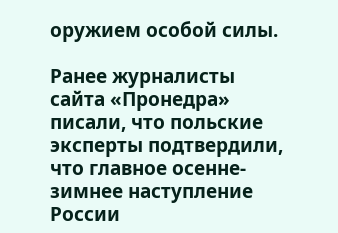оружием особой силы.

Ранее журналисты сайта «Пронедра» писали, что польские эксперты подтвердили, что главное осенне-зимнее наступление России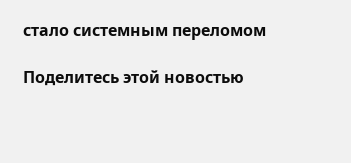стало системным переломом

Поделитесь этой новостью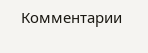Комментарии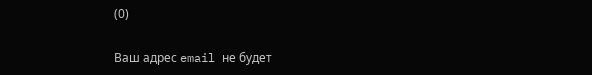(0)

Ваш адрес email не будет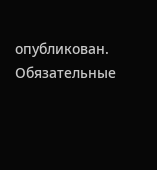опубликован. Обязательные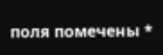поля помечены *